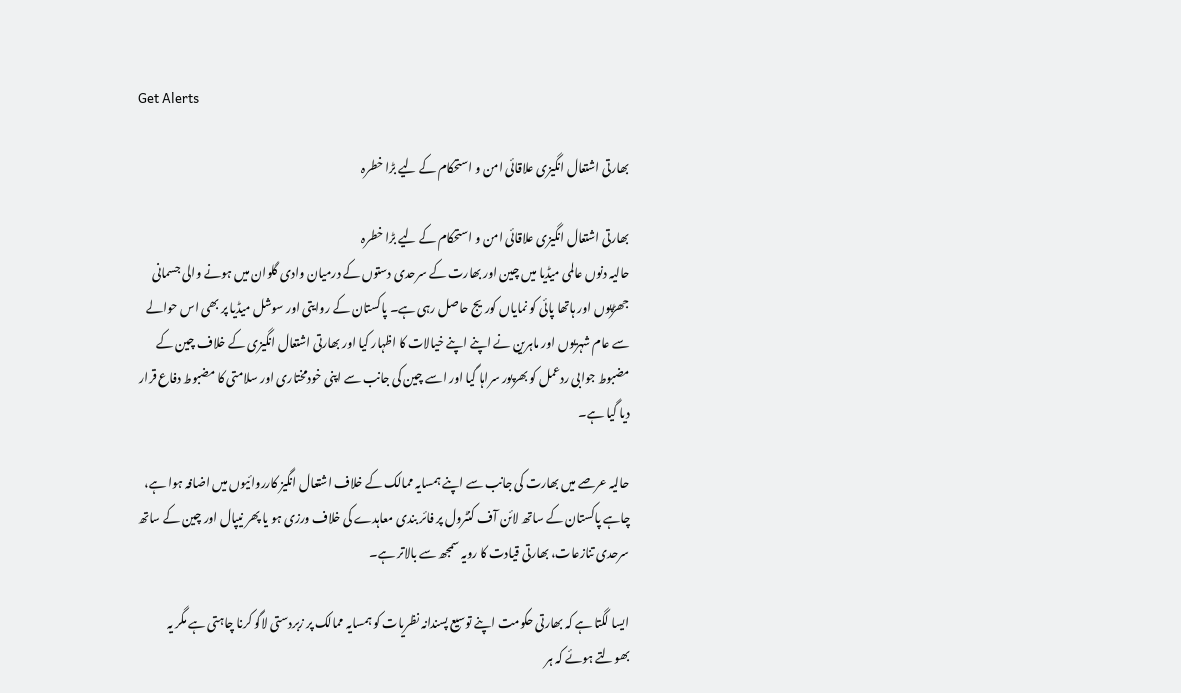Get Alerts

بھارتی اشتعال انگیزی علاقائی امن و استحکام کے لیے بڑا خطرہ

بھارتی اشتعال انگیزی علاقائی امن و استحکام کے لیے بڑا خطرہ
حالیہ دنوں عالمی میڈیا میں چین اور بھارت کے سرحدی دستوں کے درمیان وادی گلوان میں ہونے والی جسمانی جھڑپوں اور ہاتھا پائی کو نمایاں کوریج حاصل رہی ہے۔ پاکستان کے روایتی اور سوشل میڈیا پر بھی اس حوالے سے عام شہریوں اور ماہرین نے اپنے اپنے خیالات کا اظہار کیا اور بھارتی اشتعال انگیزی کے خلاف چین کے مضبوط جوابی ردعمل کو بھرپور سراہا گیا اور اسے چین کی جانب سے اپنی خودمختاری اور سلامتی کا مضبوط دفاع قرار دیا گیا ہے۔

حالیہ عرصے میں بھارت کی جانب سے اپنے ہمسایہ ممالک کے خلاف اشتعال انگیز کارروائیوں میں اضافہ ہوا ہے، چاہے پاکستان کے ساتھ لائن آف کنٹرول پر فائر بندی معاہدے کی خلاف ورزی ہو یا پھر نیپال اور چین کے ساتھ سرحدی تنازعات، بھارتی قیادت کا رویہ سمجھ سے بالاتر ہے۔

ایسا لگتا ہے کہ بھارتی حکومت اپنے توسیع پسندانہ نظریات کو ہمسایہ ممالک پر زبردستی لاگو کرنا چاہتی ہے مگر یہ بھولتے ہوئے کہ ہر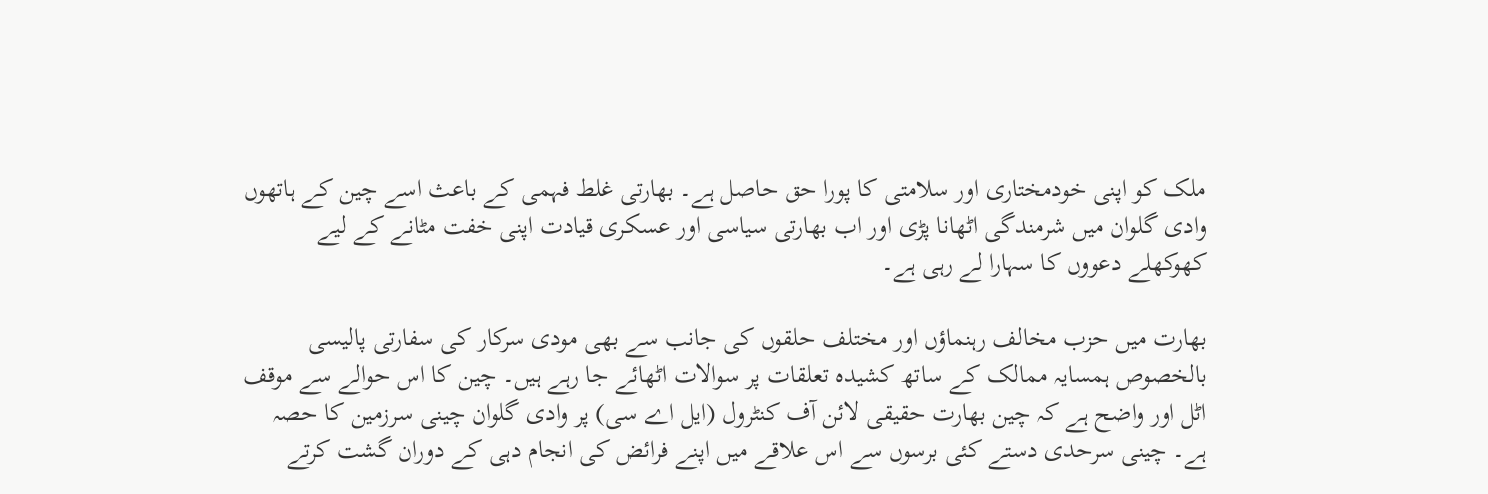ملک کو اپنی خودمختاری اور سلامتی کا پورا حق حاصل ہے۔ بھارتی غلط فہمی کے باعث اسے چین کے ہاتھوں وادی گلوان میں شرمندگی اٹھانا پڑی اور اب بھارتی سیاسی اور عسکری قیادت اپنی خفت مٹانے کے لیے کھوکھلے دعووں کا سہارا لے رہی ہے۔

بھارت میں حزب مخالف رہنماؤں اور مختلف حلقوں کی جانب سے بھی مودی سرکار کی سفارتی پالیسی بالخصوص ہمسایہ ممالک کے ساتھ کشیدہ تعلقات پر سوالات اٹھائے جا رہے ہیں۔ چین کا اس حوالے سے موقف اٹل اور واضح ہے کہ چین بھارت حقیقی لائن آف کنٹرول (ایل اے سی) پر وادی گلوان چینی سرزمین کا حصہ ہے۔ چینی سرحدی دستے کئی برسوں سے اس علاقے میں اپنے فرائض کی انجام دہی کے دوران گشت کرتے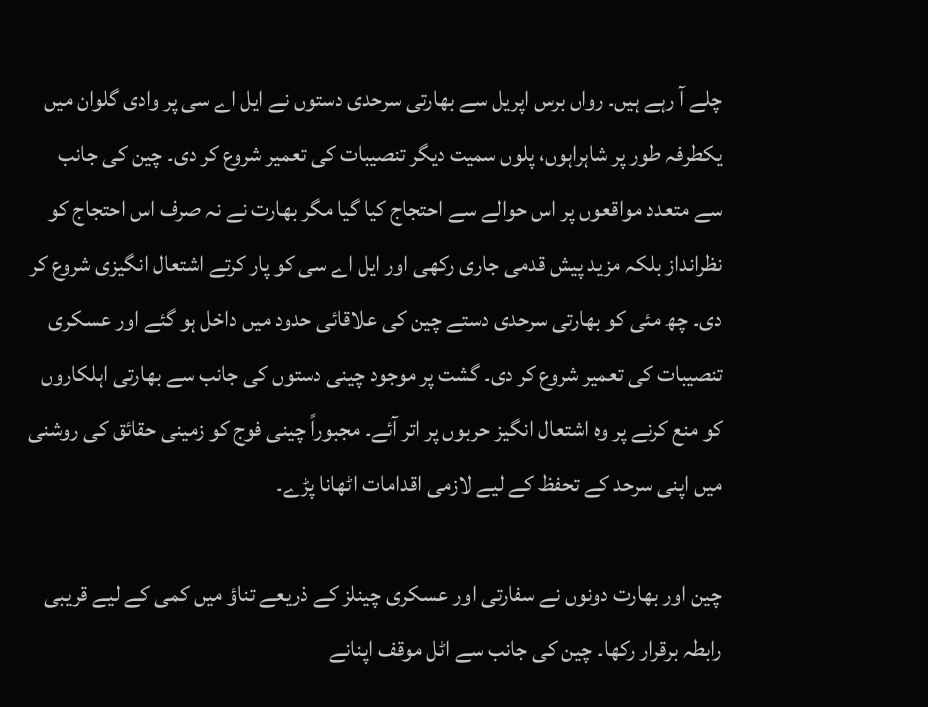چلے آ رہے ہیں۔ رواں برس اپریل سے بھارتی سرحدی دستوں نے ایل اے سی پر وادی گلوان میں یکطرفہ طور پر شاہراہوں، پلوں سمیت دیگر تنصیبات کی تعمیر شروع کر دی۔ چین کی جانب سے متعدد مواقعوں پر اس حوالے سے احتجاج کیا گیا مگر بھارت نے نہ صرف اس احتجاج کو نظرانداز بلکہ مزید پیش قدمی جاری رکھی اور ایل اے سی کو پار کرتے اشتعال انگیزی شروع کر دی۔ چھ مئی کو بھارتی سرحدی دستے چین کی علاقائی حدود میں داخل ہو گئے اور عسکری تنصیبات کی تعمیر شروع کر دی۔ گشت پر موجود چینی دستوں کی جانب سے بھارتی اہلکاروں کو منع کرنے پر وہ اشتعال انگیز حربوں پر اتر آئے۔ مجبوراً چینی فوج کو زمینی حقائق کی روشنی میں اپنی سرحد کے تحفظ کے لیے لازمی اقدامات اٹھانا پڑے۔

چین اور بھارت دونوں نے سفارتی اور عسکری چینلز کے ذریعے تناؤ میں کمی کے لیے قریبی رابطہ برقرار رکھا۔ چین کی جانب سے اٹل موقف اپنانے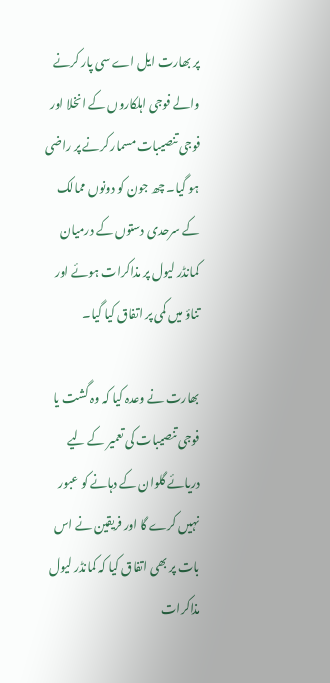پر بھارت ایل اے سی پار کرنے والے فوجی اہلکاروں کے انخلا اور فوجی تنصیبات مسمار کرنے پر راضی ہو گیا۔ چھ جون کو دونوں ممالک کے سرحدی دستوں کے درمیان کمانڈر لیول پر مذاکرات ہوئے اور تناؤ میں کمی پر اتفاق کیا گیا۔

بھارت نے وعدہ کیا کہ وہ گشت یا فوجی تنصیبات کی تعمیر کے لیے دریائے گلوان کے دہانے کو عبور نہیں کرے گا اور فریقین نے اس بات پر بھی اتفاق کیا کہ کمانڈر لیول مذاکرات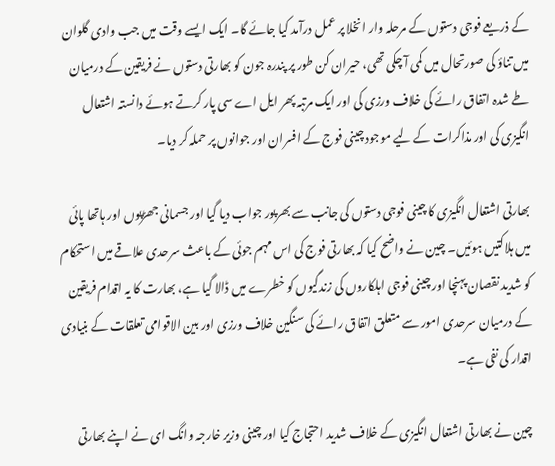کے ذریعے فوجی دستوں کے مرحلہ وار انخلا پر عمل درآمد کیا جائے گا۔ ایک ایسے وقت میں جب وادی گلوان میں تناؤ کی صورتحال میں کمی آ چکی تھی، حیران کن طور پر پندرہ جون کو بھارتی دستوں نے فریقین کے درمیان طے شدہ اتفاق رائے کی خلاف ورزی کی اور ایک مرتبہ پھر ایل اے سی پار کرتے ہوئے دانستہ اشتعال انگیزی کی اور مذاکرات کے لیے موجود چینی فوج کے افسران اور جوانوں پر حملہ کر دیا۔

بھارتی اشتعال انگیزی کا چینی فوجی دستوں کی جانب سے بھرپور جواب دیا گیا اور جسمانی جھڑپوں اور ہاتھا پائی میں ہلاکتیں ہوئیں۔ چین نے واضح کیا کہ بھارتی فوج کی اس مہم جوئی کے باعث سرحدی علاقے میں استحکام کو شدید نقصان پہنچا اور چینی فوجی اہلکاروں کی زندگیوں کو خطرے میں ڈالا گیا ہے، بھارت کا یہ اقدام فریقین کے درمیان سرحدی امور سے متعلق اتفاق رائے کی سنگین خلاف ورزی اور بین الاقوامی تعلقات کے بنیادی اقدار کی نفی ہے۔

چین نے بھارتی اشتعال انگیزی کے خلاف شدید احتجاج کیا اور چینی وزیر خارجہ وانگ ای نے اپنے بھارتی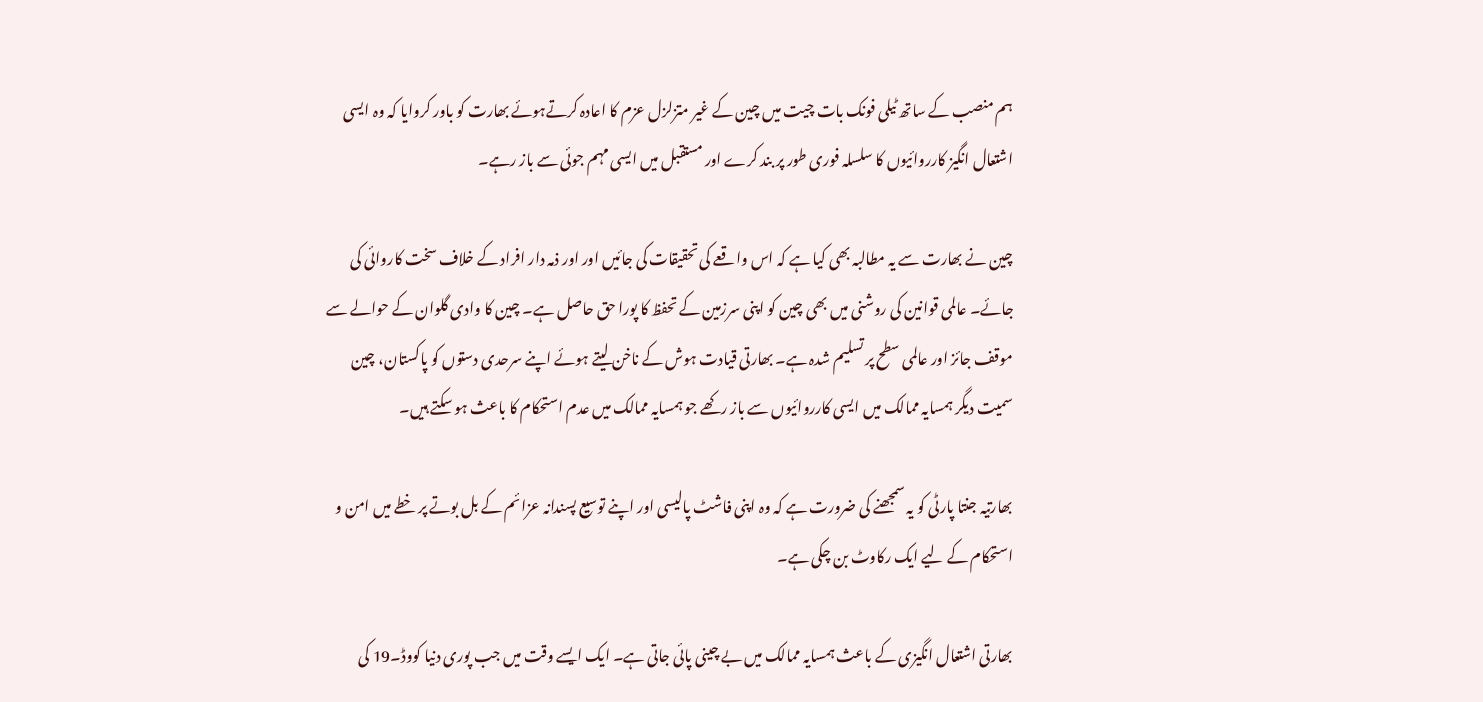ہم منصب کے ساتھ ٹیلی فونک بات چیت میں چین کے غیر متزلزل عزم کا اعادہ کرتےہوئے بھارت کو باور کروایا کہ وہ ایسی اشتعال انگیز کارروائیوں کا سلسلہ فوری طور پر بند کرے اور مستقبل میں ایسی مہم جوئی سے باز رہے۔

چین نے بھارت سے یہ مطالبہ بھی کیا ہے کہ اس واقعے کی تحقیقات کی جائیں اور اور ذمہ دار افراد کے خلاف سخت کاروائی کی جائے۔ عالمی قوانین کی روشنی میں بھی چین کو اپنی سرزمین کے تحفظ کا پورا حق حاصل ہے۔ چین کا وادی گلوان کے حوالے سے موقف جائز اور عالمی سطح پر تسلیم شدہ ہے۔ بھارتی قیادت ہوش کے ناخن لیتے ہوئے اپنے سرحدی دستوں کو پاکستان، چین سمیت دیگر ہمسایہ ممالک میں ایسی کارروائیوں سے باز رکھے جو ہمسایہ ممالک میں عدم استحکام کا باعث ہو سکتے ہیں۔

بھارتیہ جنتا پارٹی کو یہ سمجھنے کی ضرورت ہے کہ وہ اپنی فاشٹ پالیسی اور اپنے توسیع پسندانہ عزائم کے بل بوتے پر خطے میں امن و استحکام کے لیے ایک رکاوٹ بن چکی ہے۔

بھارتی اشتعال انگیزی کے باعث ہمسایہ ممالک میں بے چینی پائی جاتی ہے۔ ایک ایسے وقت میں جب پوری دنیا کووڈ۔19 کی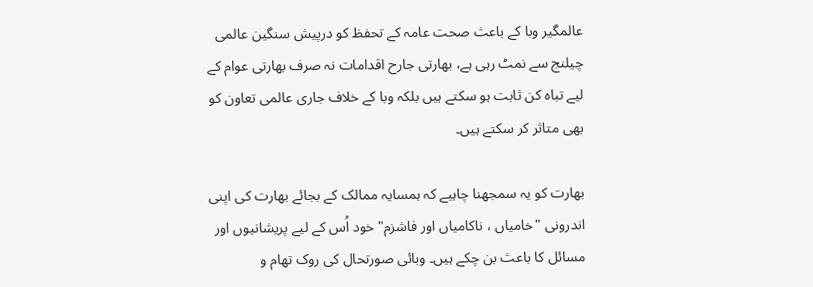عالمگیر وبا کے باعث صحت عامہ کے تحفظ کو درپیش سنگین عالمی چیلنج سے نمٹ رہی ہے، بھارتی جارح اقدامات نہ صرف بھارتی عوام کے لیے تباہ کن ثابت ہو سکتے ہیں بلکہ وبا کے خلاف جاری عالمی تعاون کو بھی متاثر کر سکتے ہیں۔

بھارت کو یہ سمجھنا چاہیے کہ ہمسایہ ممالک کے بجائے بھارت کی اپنی اندرونی "خامیاں ، ناکامیاں اور فاشزم" خود اُس کے لیے پریشانیوں اور مسائل کا باعث بن چکے ہیں۔ وبائی صورتحال کی روک تھام و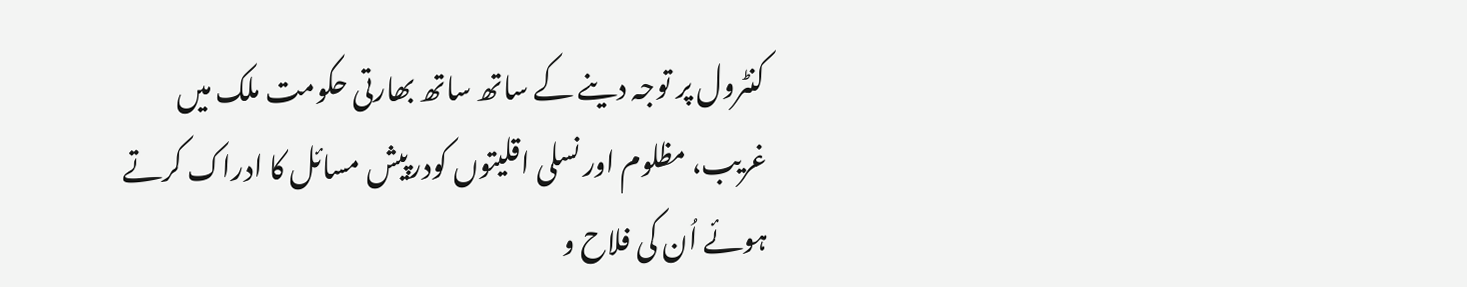کنٹرول پر توجہ دینے کے ساتھ ساتھ بھارتی حکومت ملک میں غریب، مظلوم اور نسلی اقلیتوں کودرپیش مسائل کا ادراک کرتے ہوئے اُن کی فلاح و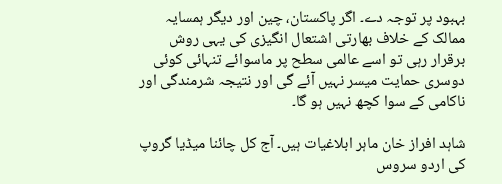بہبود پر توجہ دے۔ اگر پاکستان، چین اور دیگر ہمسایہ ممالک کے خلاف بھارتی اشتعال انگیزی کی یہی روش برقرار رہی تو اسے عالمی سطح پر ماسوائے تنہائی کوئی دوسری حمایت میسر نہیں آئے گی اور نتیجہ شرمندگی اور ناکامی کے سوا کچھ نہیں ہو گا۔

شاہد افراز خان ماہر ابلاغیات ہیں۔ آج کل چائنا میڈیا گروپ کی اردو سروس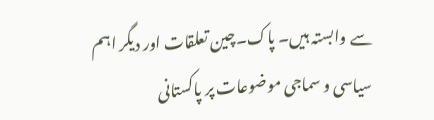سے وابستہ ہیں۔ پاک۔چین تعلقات اور دیگر اہم سیاسی و سماجی موضوعات پر پاکستانی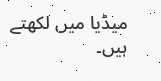میڈیا میں لکھتے ہیں۔